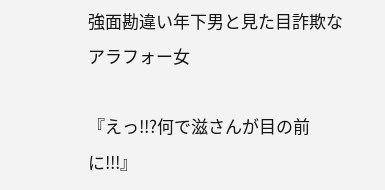強面勘違い年下男と見た目詐欺なアラフォー女

『えっ!!?何で滋さんが目の前に!!!』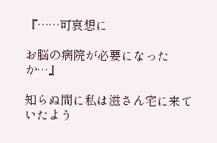『……可哀想に

お脳の病院が必要になったか…』

知らぬ間に私は滋さん宅に来ていたよう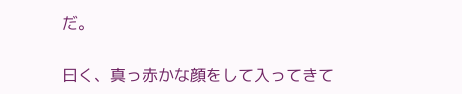だ。

曰く、真っ赤かな顔をして入ってきて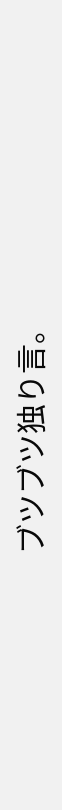ブツブツ独り言。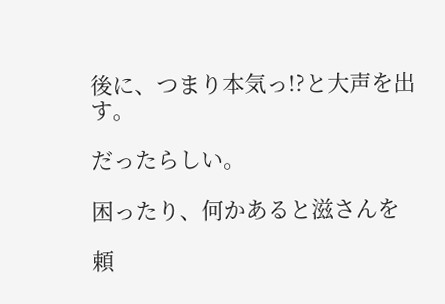後に、つまり本気っ!?と大声を出す。

だったらしい。

困ったり、何かあると滋さんを

頼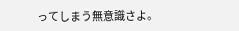ってしまう無意識さよ。